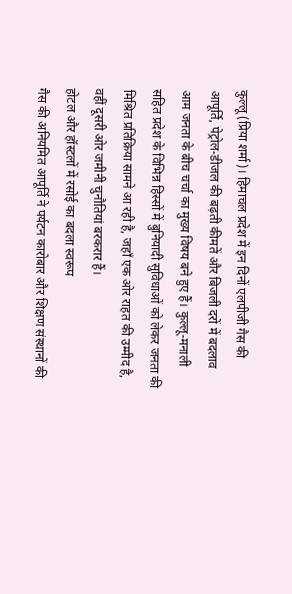कुल्लू (प्रिया शर्मा)। हिमाचल प्रदेश में इन दिनों एलपीजी गैस की आपूर्ति, पेट्रोल-डीजल की बढ़ती कीमतें और बिजली दरों में बदलाव आम जनता के बीच चर्चा का मुख्य विषय बने हुए हैं। कुल्लू-मनाली सहित प्रदेश के विभिन्न हिस्सों में बुनियादी सुविधाओं को लेकर जनता की मिश्रित प्रतिक्रिया सामने आ रही है, जहाँ एक ओर राहत की उम्मीद है, वहीं दूसरी ओर जमीनी चुनौतियां बरकरार हैं।
होटल और हॉस्टलों में रसोई का बदला स्वरूप
गैस की अनियमित आपूर्ति ने पर्यटन कारोबार और शिक्षण संस्थानों की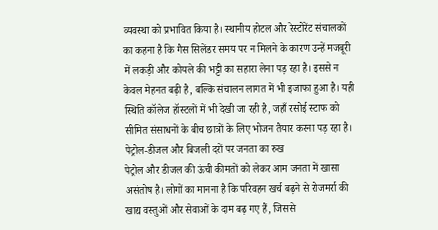व्यवस्था को प्रभावित किया है। स्थानीय होटल और रेस्टोरेंट संचालकों का कहना है कि गैस सिलेंडर समय पर न मिलने के कारण उन्हें मजबूरी में लकड़ी और कोयले की भट्टी का सहारा लेना पड़ रहा है। इससे न केवल मेहनत बढ़ी है, बल्कि संचालन लागत में भी इजाफा हुआ है। यही स्थिति कॉलेज हॉस्टलों में भी देखी जा रही है, जहाँ रसोई स्टाफ को सीमित संसाधनों के बीच छात्रों के लिए भोजन तैयार करना पड़ रहा है।
पेट्रोल-डीजल और बिजली दरों पर जनता का रुख
पेट्रोल और डीजल की ऊंची कीमतों को लेकर आम जनता में खासा असंतोष है। लोगों का मानना है कि परिवहन खर्च बढ़ने से रोजमर्रा की खाद्य वस्तुओं और सेवाओं के दाम बढ़ गए हैं, जिससे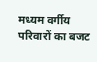मध्यम वर्गीय परिवारों का बजट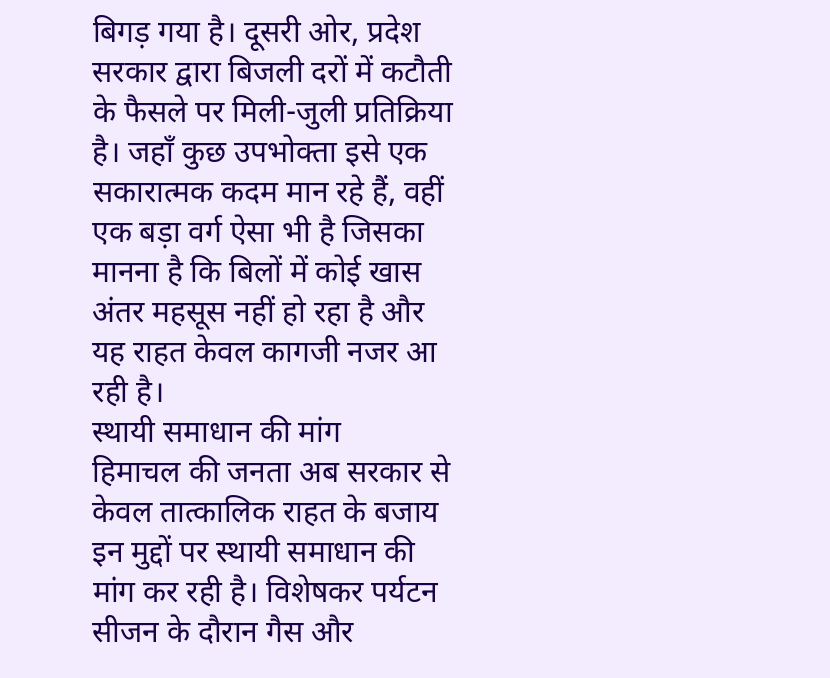बिगड़ गया है। दूसरी ओर, प्रदेश सरकार द्वारा बिजली दरों में कटौती के फैसले पर मिली-जुली प्रतिक्रिया है। जहाँ कुछ उपभोक्ता इसे एक सकारात्मक कदम मान रहे हैं, वहीं एक बड़ा वर्ग ऐसा भी है जिसका मानना है कि बिलों में कोई खास अंतर महसूस नहीं हो रहा है और यह राहत केवल कागजी नजर आ रही है।
स्थायी समाधान की मांग
हिमाचल की जनता अब सरकार से केवल तात्कालिक राहत के बजाय इन मुद्दों पर स्थायी समाधान की मांग कर रही है। विशेषकर पर्यटन सीजन के दौरान गैस और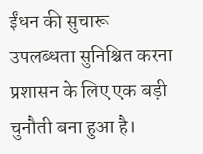ईंधन की सुचारू उपलब्धता सुनिश्चित करना प्रशासन के लिए एक बड़ी चुनौती बना हुआ है।